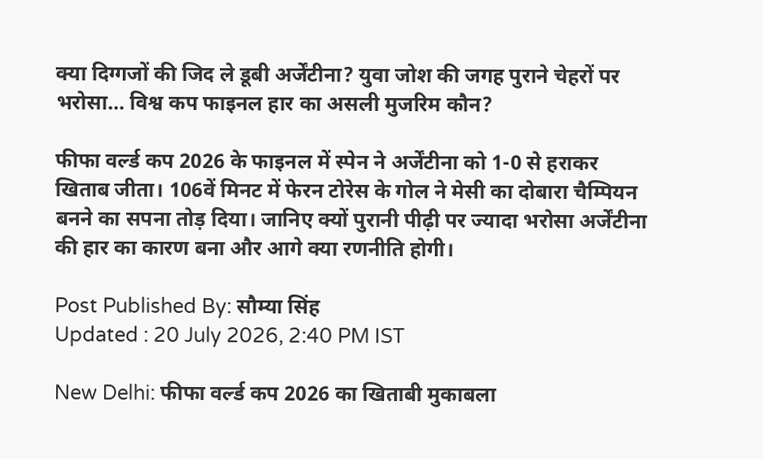क्या दिग्गजों की जिद ले डूबी अर्जेंटीना? युवा जोश की जगह पुराने चेहरों पर भरोसा… विश्व कप फाइनल हार का असली मुजरिम कौन?

फीफा वर्ल्ड कप 2026 के फाइनल में स्पेन ने अर्जेंटीना को 1-0 से हराकर खिताब जीता। 106वें मिनट में फेरन टोरेस के गोल ने मेसी का दोबारा चैम्पियन बनने का सपना तोड़ दिया। जानिए क्यों पुरानी पीढ़ी पर ज्यादा भरोसा अर्जेंटीना की हार का कारण बना और आगे क्या रणनीति होगी।

Post Published By: सौम्या सिंह
Updated : 20 July 2026, 2:40 PM IST

New Delhi: फीफा वर्ल्ड कप 2026 का खिताबी मुकाबला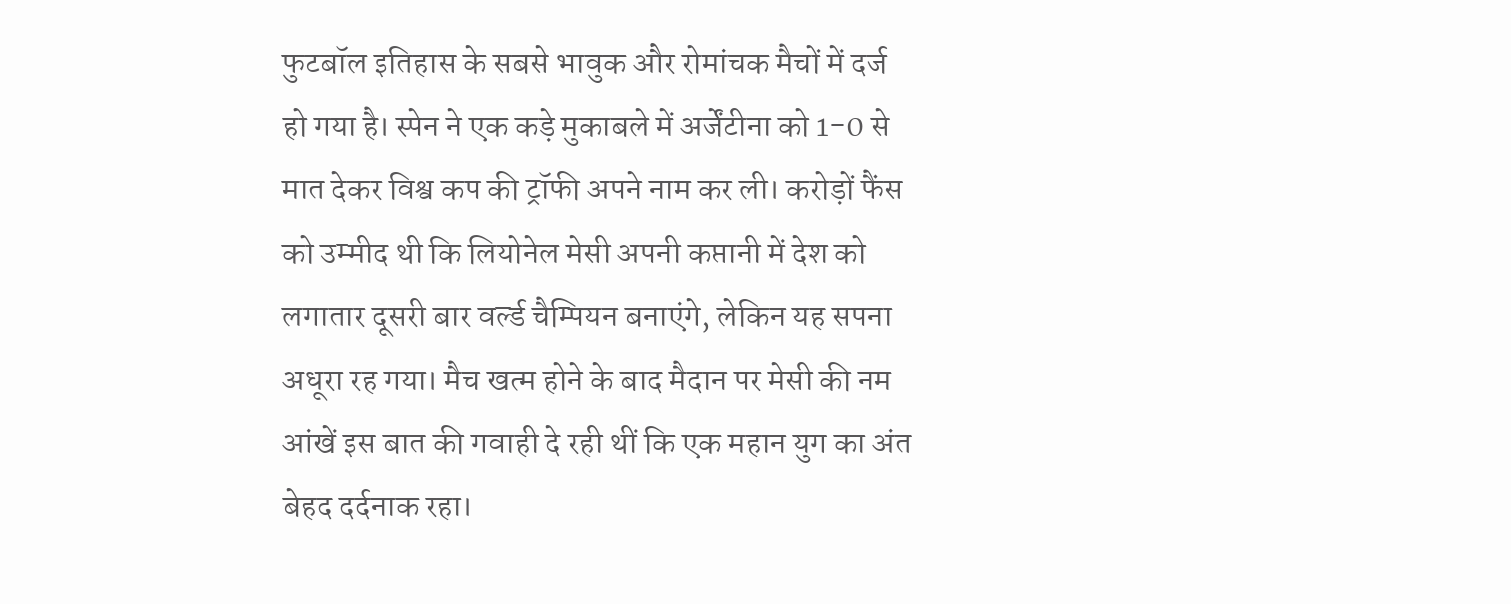फुटबॉल इतिहास के सबसे भावुक और रोमांचक मैचों में दर्ज हो गया है। स्पेन ने एक कड़े मुकाबले में अर्जेंटीना को 1-0 से मात देकर विश्व कप की ट्रॉफी अपने नाम कर ली। करोड़ों फैंस को उम्मीद थी कि लियोनेल मेसी अपनी कप्तानी में देश को लगातार दूसरी बार वर्ल्ड चैम्पियन बनाएंगे, लेकिन यह सपना अधूरा रह गया। मैच खत्म होने के बाद मैदान पर मेसी की नम आंखें इस बात की गवाही दे रही थीं कि एक महान युग का अंत बेहद दर्दनाक रहा।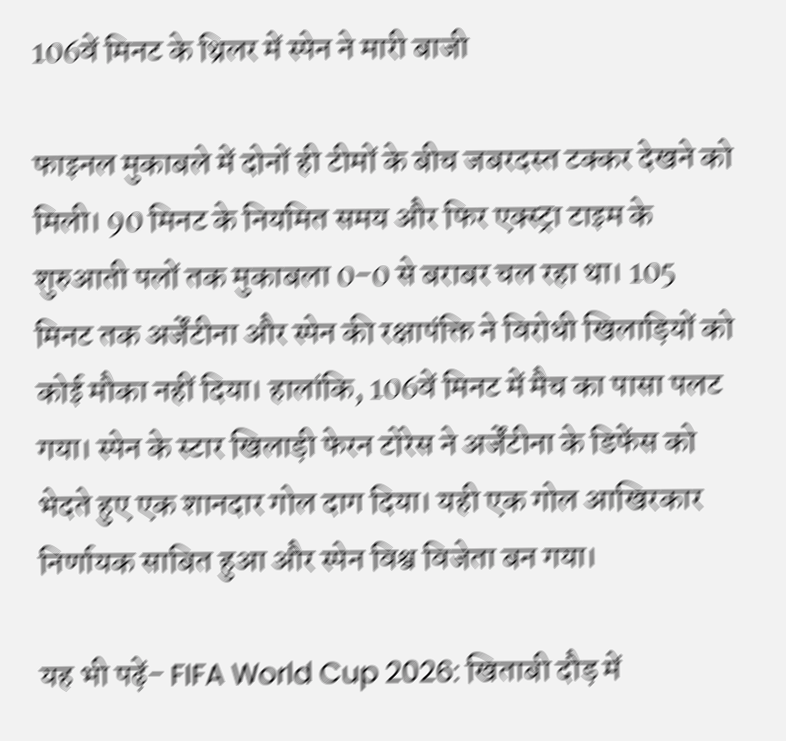106वें मिनट के थ्रिलर में स्पेन ने मारी बाजी

फाइनल मुकाबले में दोनों ही टीमों के बीच जबरदस्त टक्कर देखने को मिली। 90 मिनट के नियमित समय और फिर एक्स्ट्रा टाइम के शुरुआती पलों तक मुकाबला 0-0 से बराबर चल रहा था। 105 मिनट तक अर्जेंटीना और स्पेन की रक्षापंक्ति ने विरोधी खिलाड़ियों को कोई मौका नहीं दिया। हालांकि, 106वें मिनट में मैच का पासा पलट गया। स्पेन के स्टार खिलाड़ी फेरन टोरेस ने अर्जेंटीना के डिफेंस को भेदते हुए एक शानदार गोल दाग दिया। यही एक गोल आखिरकार निर्णायक साबित हुआ और स्पेन विश्व विजेता बन गया।

यह भी पढ़ें- FIFA World Cup 2026: खिताबी दौड़ में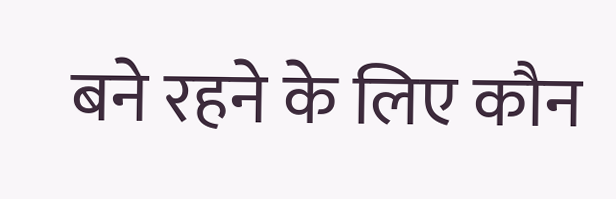बने रहने के लिए कौन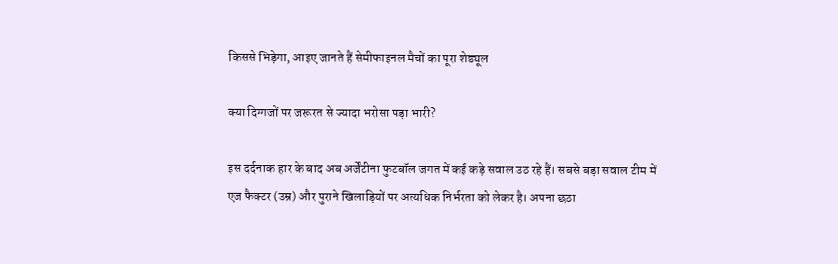किससे भिड़ेगा, आइए जानते हैं सेमीफाइनल मैचों का पूरा शेड्यूल

क्या दिग्गजों पर जरूरत से ज्यादा भरोसा पड़ा भारी?

इस दर्दनाक हार के बाद अब अर्जेंटीना फुटबॉल जगत में कई कड़े सवाल उठ रहे हैं। सबसे बड़ा सवाल टीम में एज फैक्टर (उम्र) और पुराने खिलाड़ियों पर अत्यधिक निर्भरता को लेकर है। अपना छठा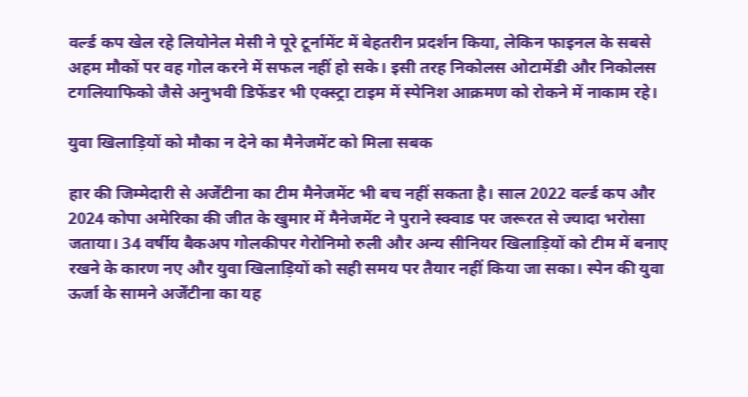वर्ल्ड कप खेल रहे लियोनेल मेसी ने पूरे टूर्नामेंट में बेहतरीन प्रदर्शन किया, लेकिन फाइनल के सबसे अहम मौकों पर वह गोल करने में सफल नहीं हो सके। इसी तरह निकोलस ओटामेंडी और निकोलस टगलियाफिको जैसे अनुभवी डिफेंडर भी एक्स्ट्रा टाइम में स्पेनिश आक्रमण को रोकने में नाकाम रहे।

युवा खिलाड़ियों को मौका न देने का मैनेजमेंट को मिला सबक

हार की जिम्मेदारी से अर्जेंटीना का टीम मैनेजमेंट भी बच नहीं सकता है। साल 2022 वर्ल्ड कप और 2024 कोपा अमेरिका की जीत के खुमार में मैनेजमेंट ने पुराने स्क्वाड पर जरूरत से ज्यादा भरोसा जताया। 34 वर्षीय बैकअप गोलकीपर गेरोनिमो रुली और अन्य सीनियर खिलाड़ियों को टीम में बनाए रखने के कारण नए और युवा खिलाड़ियों को सही समय पर तैयार नहीं किया जा सका। स्पेन की युवा ऊर्जा के सामने अर्जेंटीना का यह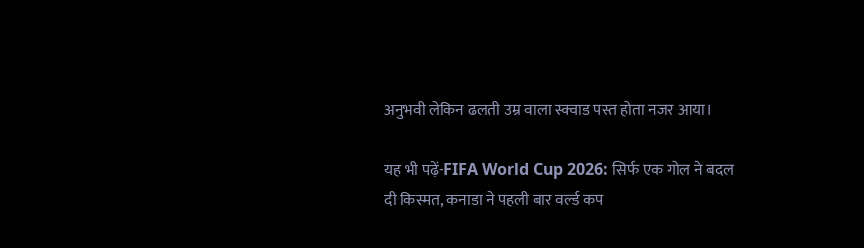अनुभवी लेकिन ढलती उम्र वाला स्क्वाड पस्त होता नजर आया।

यह भी पढ़ें-FIFA World Cup 2026: सिर्फ एक गोल ने बदल दी किस्मत, कनाडा ने पहली बार वर्ल्ड कप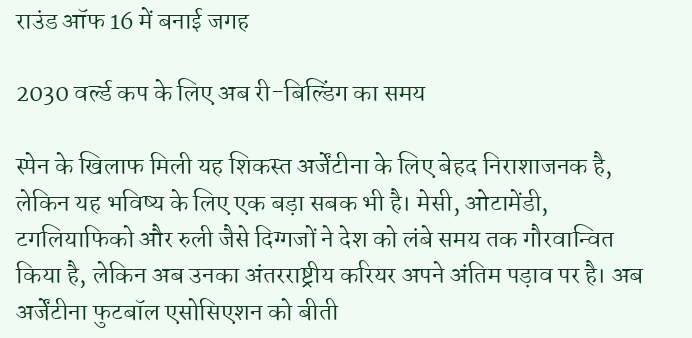राउंड ऑफ 16 में बनाई जगह

2030 वर्ल्ड कप के लिए अब री-बिल्डिंग का समय

स्पेन के खिलाफ मिली यह शिकस्त अर्जेंटीना के लिए बेहद निराशाजनक है, लेकिन यह भविष्य के लिए एक बड़ा सबक भी है। मेसी, ओटामेंडी, टगलियाफिको और रुली जैसे दिग्गजों ने देश को लंबे समय तक गौरवान्वित किया है, लेकिन अब उनका अंतरराष्ट्रीय करियर अपने अंतिम पड़ाव पर है। अब अर्जेंटीना फुटबॉल एसोसिएशन को बीती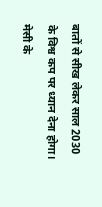बातों से सीख लेकर साल 2030 के विश्व कप पर ध्यान देना होगा। मेसी के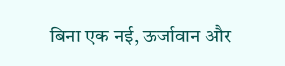बिना एक नई, ऊर्जावान और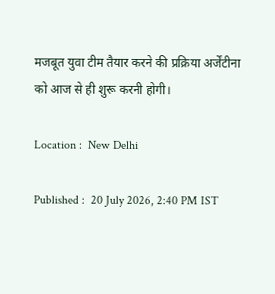मजबूत युवा टीम तैयार करने की प्रक्रिया अर्जेंटीना को आज से ही शुरू करनी होगी।

Location :  New Delhi

Published :  20 July 2026, 2:40 PM IST